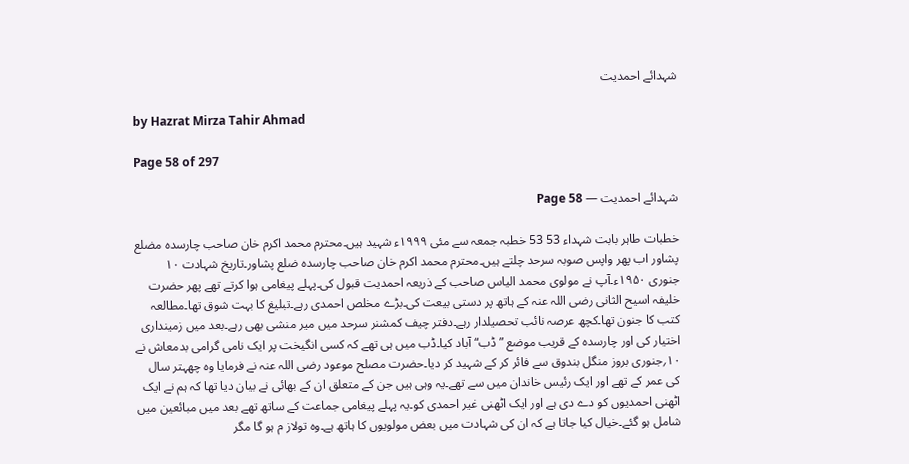شہدائے احمدیت

by Hazrat Mirza Tahir Ahmad

Page 58 of 297

شہدائے احمدیت — Page 58

خطبات طاہر بابت شہداء 53 53 خطبہ جمعہ سے مئی ۱۹۹۹ء شہید ہیں۔محترم محمد اکرم خان صاحب چارسدہ مضلع پشاور اب پھر واپس صوبہ سرحد چلتے ہیں۔محترم محمد اکرم خان صاحب چارسدہ ضلع پشاور۔تاریخ شہادت ۱۰ جنوری ۱۹۵۰ء۔آپ نے مولوی محمد الیاس صاحب کے ذریعہ احمدیت قبول کی۔پہلے پیغامی ہوا کرتے تھے پھر حضرت خلیفہ اسیح الثانی رضی اللہ عنہ کے ہاتھ پر دستی بیعت کی۔بڑے مخلص احمدی رہے۔تبلیغ کا بہت شوق تھا۔مطالعہ کتب کا جنون تھا۔کچھ عرصہ نائب تحصیلدار رہے۔دفتر چیف کمشنر سرحد میں میر منشی بھی رہے۔بعد میں زمینداری اختیار کی اور چارسدہ کے قریب موضع ” ڈب“ آباد کیا۔ڈب میں ہی تھے کہ کسی انگیخت پر ایک نامی گرامی بدمعاش نے ۱۰؍جنوری بروز منگل بندوق سے فائر کر کے شہید کر دیا۔حضرت مصلح موعود رضی اللہ عنہ نے فرمایا وہ چھہتر سال کی عمر کے تھے اور ایک رئیس خاندان میں سے تھے۔یہ وہی ہیں جن کے متعلق ان کے بھائی نے بیان دیا تھا کہ ہم نے ایک اٹھنی احمدیوں کو دے دی ہے اور ایک اٹھنی غیر احمدی کو۔یہ پہلے پیغامی جماعت کے ساتھ تھے بعد میں مبائعین میں شامل ہو گئے۔خیال کیا جاتا ہے کہ ان کی شہادت میں بعض مولویوں کا ہاتھ ہے۔وہ تولاز م ہو گا مگر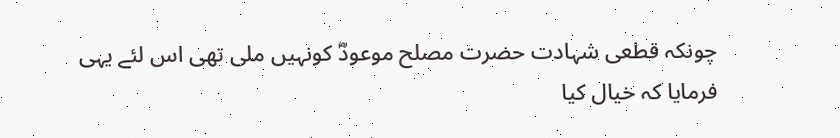چونکہ قطعی شہادت حضرت مصلح موعودؓ کونہیں ملی تھی اس لئے یہی فرمایا کہ خیال کیا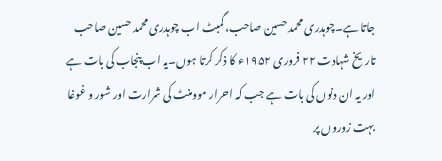جاتا ہے۔چوہدری محمد حسین صاحب، گمبٹ اب چوہدری محمد حسین صاحب تاریخ شہادت ۲۲ فروری ۱۹۵۲ء کا ذکر کرتا ہوں۔یہ اب پنجاب کی بات ہے اور یہ ان دنوں کی بات ہے جب کہ احرار موومنٹ کی شرارت اور شور و غوغا بہت زوروں پر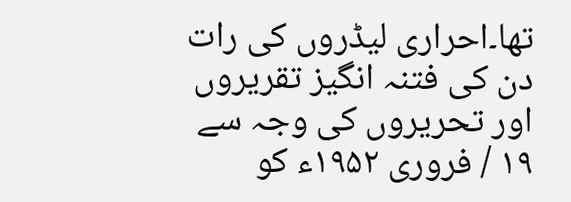تھا۔احراری لیڈروں کی رات دن کی فتنہ انگیز تقریروں اور تحریروں کی وجہ سے ۱۹ / فروری ۱۹۵۲ء کو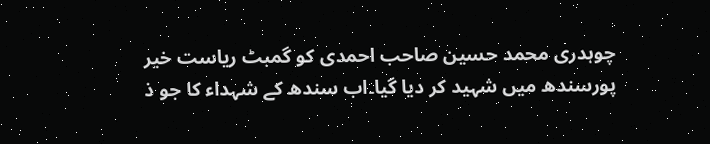چوہدری محمد حسین صاحب احمدی کو گمبٹ ریاست خیر پورسندھ میں شہید کر دیا گیا۔اب سندھ کے شہداء کا جو ذ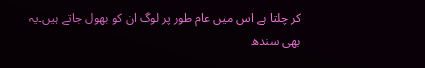کر چلتا ہے اس میں عام طور پر لوگ ان کو بھول جاتے ہیں۔یہ بھی سندھ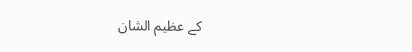کے عظیم الشان